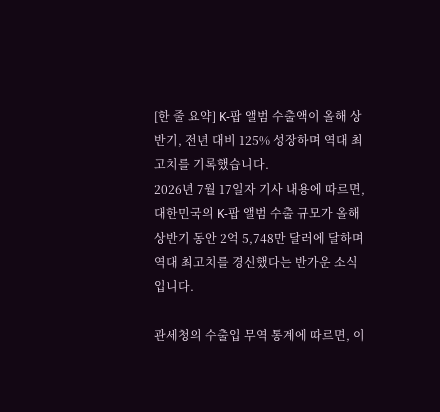[한 줄 요약] K-팝 앨범 수출액이 올해 상반기, 전년 대비 125% 성장하며 역대 최고치를 기록했습니다.
2026년 7월 17일자 기사 내용에 따르면, 대한민국의 K-팝 앨범 수출 규모가 올해 상반기 동안 2억 5,748만 달러에 달하며 역대 최고치를 경신했다는 반가운 소식입니다.

관세청의 수출입 무역 통계에 따르면, 이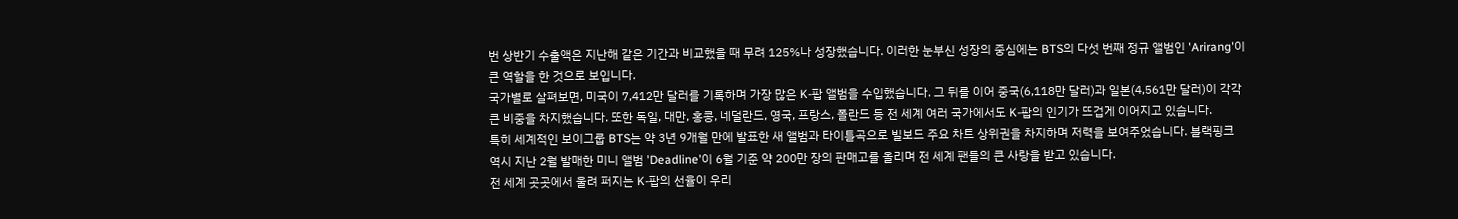번 상반기 수출액은 지난해 같은 기간과 비교했을 때 무려 125%나 성장했습니다. 이러한 눈부신 성장의 중심에는 BTS의 다섯 번째 정규 앨범인 'Arirang'이 큰 역할을 한 것으로 보입니다.
국가별로 살펴보면, 미국이 7,412만 달러를 기록하며 가장 많은 K-팝 앨범을 수입했습니다. 그 뒤를 이어 중국(6,118만 달러)과 일본(4,561만 달러)이 각각 큰 비중을 차지했습니다. 또한 독일, 대만, 홍콩, 네덜란드, 영국, 프랑스, 폴란드 등 전 세계 여러 국가에서도 K-팝의 인기가 뜨겁게 이어지고 있습니다.
특히 세계적인 보이그룹 BTS는 약 3년 9개월 만에 발표한 새 앨범과 타이틀곡으로 빌보드 주요 차트 상위권을 차지하며 저력을 보여주었습니다. 블랙핑크 역시 지난 2월 발매한 미니 앨범 'Deadline'이 6월 기준 약 200만 장의 판매고를 올리며 전 세계 팬들의 큰 사랑을 받고 있습니다.
전 세계 곳곳에서 울려 퍼지는 K-팝의 선율이 우리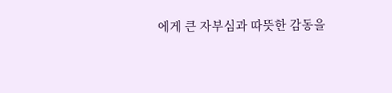에게 큰 자부심과 따뜻한 감동을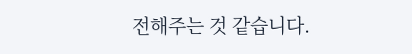전해주는 것 같습니다.